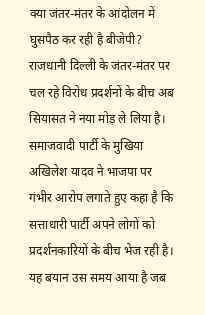क्या जंतर-मंतर के आंदोलन में घुसपैठ कर रही है बीजेपी?
राजधानी दिल्ली के जंतर-मंतर पर चल रहे विरोध प्रदर्शनों के बीच अब सियासत ने नया मोड़ ले लिया है। समाजवादी पार्टी के मुखिया अखिलेश यादव ने भाजपा पर गंभीर आरोप लगाते हुए कहा है कि सत्ताधारी पार्टी अपने लोगों को प्रदर्शनकारियों के बीच भेज रही है। यह बयान उस समय आया है जब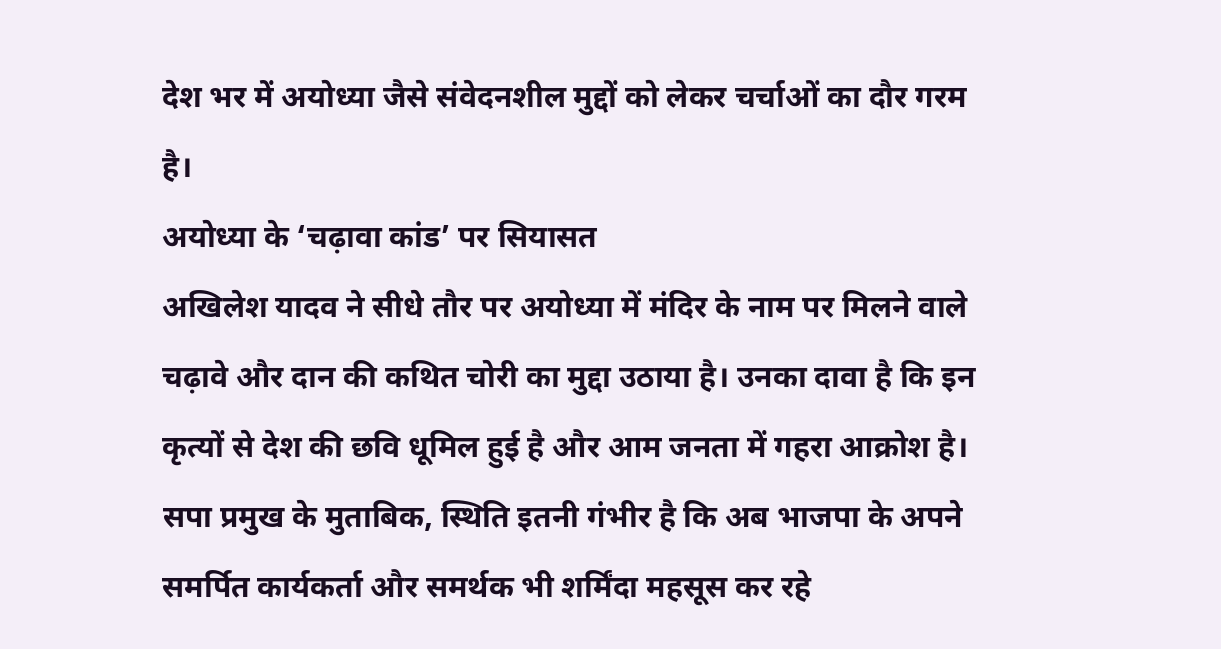देश भर में अयोध्या जैसे संवेदनशील मुद्दों को लेकर चर्चाओं का दौर गरम है।
अयोध्या के ‘चढ़ावा कांड’ पर सियासत
अखिलेश यादव ने सीधे तौर पर अयोध्या में मंदिर के नाम पर मिलने वाले चढ़ावे और दान की कथित चोरी का मुद्दा उठाया है। उनका दावा है कि इन कृत्यों से देश की छवि धूमिल हुई है और आम जनता में गहरा आक्रोश है।
सपा प्रमुख के मुताबिक, स्थिति इतनी गंभीर है कि अब भाजपा के अपने समर्पित कार्यकर्ता और समर्थक भी शर्मिंदा महसूस कर रहे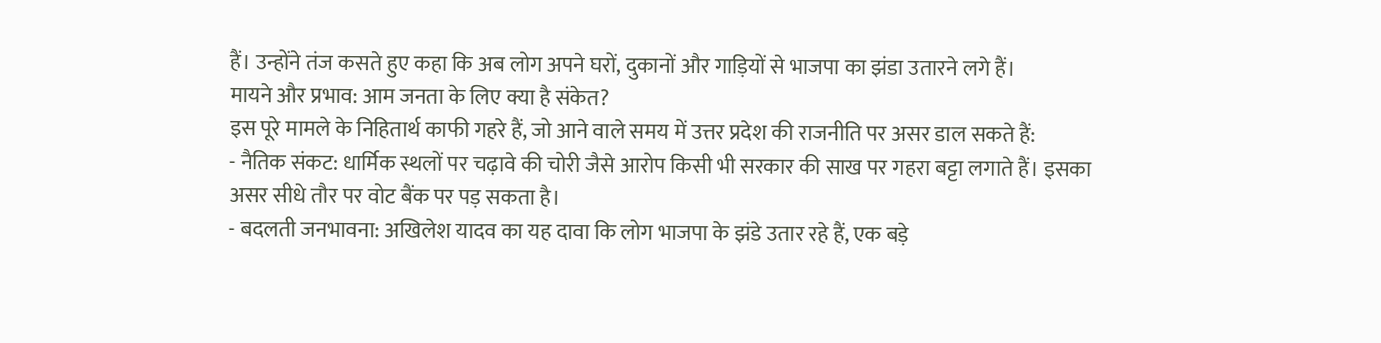हैं। उन्होंने तंज कसते हुए कहा कि अब लोग अपने घरों, दुकानों और गाड़ियों से भाजपा का झंडा उतारने लगे हैं।
मायने और प्रभाव: आम जनता के लिए क्या है संकेत?
इस पूरे मामले के निहितार्थ काफी गहरे हैं, जो आने वाले समय में उत्तर प्रदेश की राजनीति पर असर डाल सकते हैं:
- नैतिक संकट: धार्मिक स्थलों पर चढ़ावे की चोरी जैसे आरोप किसी भी सरकार की साख पर गहरा बट्टा लगाते हैं। इसका असर सीधे तौर पर वोट बैंक पर पड़ सकता है।
- बदलती जनभावना: अखिलेश यादव का यह दावा कि लोग भाजपा के झंडे उतार रहे हैं, एक बड़े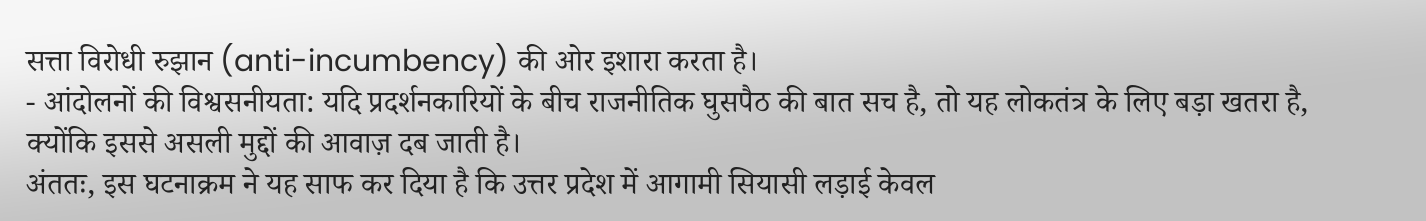सत्ता विरोधी रुझान (anti-incumbency) की ओर इशारा करता है।
- आंदोलनों की विश्वसनीयता: यदि प्रदर्शनकारियों के बीच राजनीतिक घुसपैठ की बात सच है, तो यह लोकतंत्र के लिए बड़ा खतरा है, क्योंकि इससे असली मुद्दों की आवाज़ दब जाती है।
अंततः, इस घटनाक्रम ने यह साफ कर दिया है कि उत्तर प्रदेश में आगामी सियासी लड़ाई केवल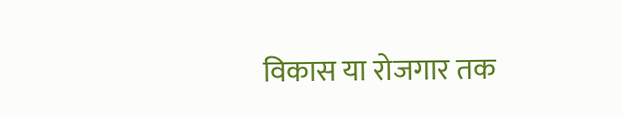विकास या रोजगार तक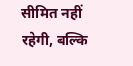सीमित नहीं रहेगी, बल्कि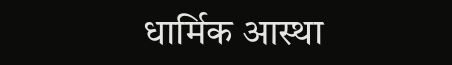धार्मिक आस्था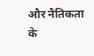और नैतिकता के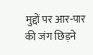मुद्दों पर आर-पार की जंग छिड़ने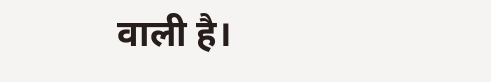वाली है।